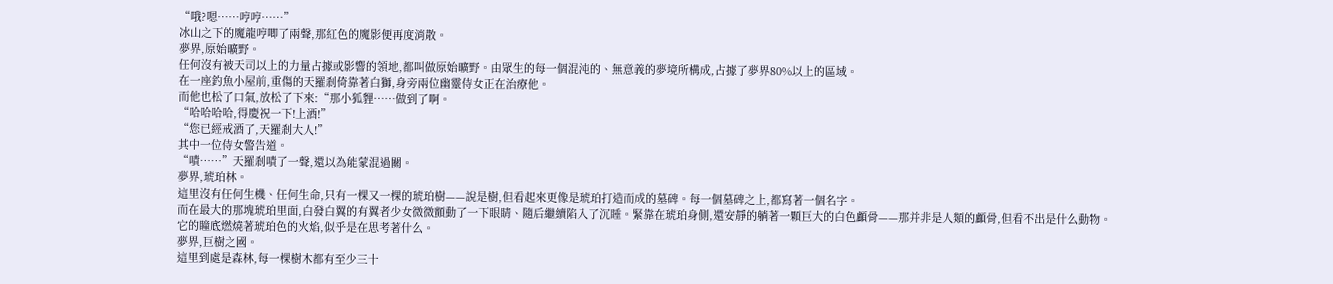“哦?嗯……哼哼……”
冰山之下的魔龍哼唧了兩聲,那紅色的魔影便再度消散。
夢界,原始曠野。
任何沒有被天司以上的力量占據或影響的領地,都叫做原始曠野。由眾生的每一個混沌的、無意義的夢境所構成,占據了夢界80%以上的區域。
在一座釣魚小屋前,重傷的天羅剎倚靠著白獅,身旁兩位幽靈侍女正在治療他。
而他也松了口氣,放松了下來:“那小狐貍……做到了啊。
“哈哈哈哈,得慶祝一下!上酒!”
“您已經戒酒了,天羅剎大人!”
其中一位侍女警告道。
“嘖……”天羅剎嘖了一聲,還以為能蒙混過關。
夢界,琥珀林。
這里沒有任何生機、任何生命,只有一棵又一棵的琥珀樹——說是樹,但看起來更像是琥珀打造而成的墓碑。每一個墓碑之上,都寫著一個名字。
而在最大的那塊琥珀里面,白發白翼的有翼者少女微微顫動了一下眼睛、隨后繼續陷入了沉睡。緊靠在琥珀身側,還安靜的躺著一顆巨大的白色顱骨——那并非是人類的顱骨,但看不出是什么動物。它的瞳底燃燒著琥珀色的火焰,似乎是在思考著什么。
夢界,巨樹之國。
這里到處是森林,每一棵樹木都有至少三十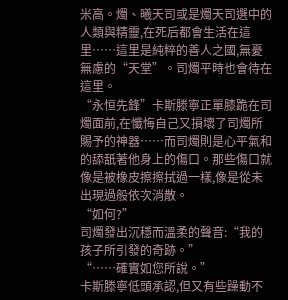米高。燭、曦天司或是燭天司選中的人類與精靈,在死后都會生活在這里……這里是純粹的善人之國,無憂無慮的“天堂”。司燭平時也會待在這里。
“永恒先鋒”卡斯滕寧正單膝跪在司燭面前,在懺悔自己又損壞了司燭所賜予的神器……而司燭則是心平氣和的舔舐著他身上的傷口。那些傷口就像是被橡皮擦擦拭過一樣,像是從未出現過般依次消散。
“如何?”
司燭發出沉穩而溫柔的聲音:“我的孩子所引發的奇跡。”
“……確實如您所說。”
卡斯滕寧低頭承認,但又有些躁動不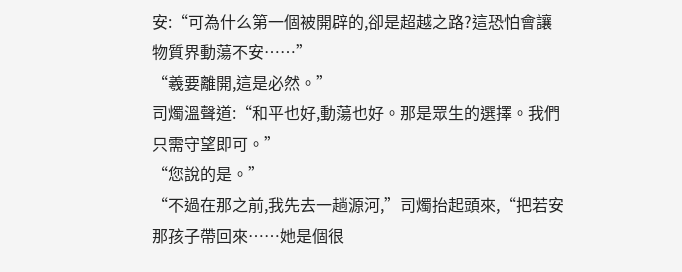安:“可為什么第一個被開辟的,卻是超越之路?這恐怕會讓物質界動蕩不安……”
“羲要離開,這是必然。”
司燭溫聲道:“和平也好,動蕩也好。那是眾生的選擇。我們只需守望即可。”
“您說的是。”
“不過在那之前,我先去一趟源河,”司燭抬起頭來,“把若安那孩子帶回來……她是個很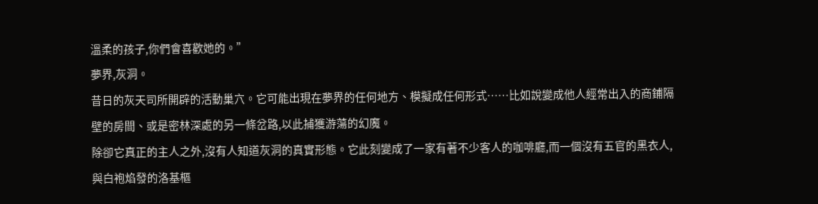溫柔的孩子,你們會喜歡她的。”
夢界,灰洞。
昔日的灰天司所開辟的活動巢穴。它可能出現在夢界的任何地方、模擬成任何形式……比如說變成他人經常出入的商鋪隔壁的房間、或是密林深處的另一條岔路,以此捕獲游蕩的幻魔。
除卻它真正的主人之外,沒有人知道灰洞的真實形態。它此刻變成了一家有著不少客人的咖啡廳,而一個沒有五官的黑衣人,與白袍焰發的洛基樞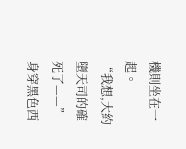機則坐在一起。
“我想,大約墮天司的確死了——”
身穿黑色西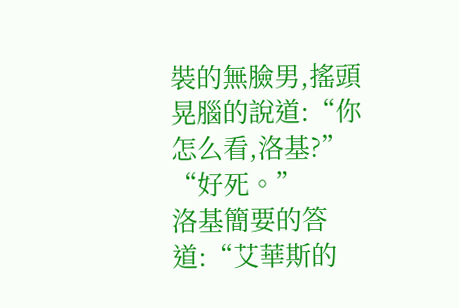裝的無臉男,搖頭晃腦的說道:“你怎么看,洛基?”
“好死。”
洛基簡要的答道:“艾華斯的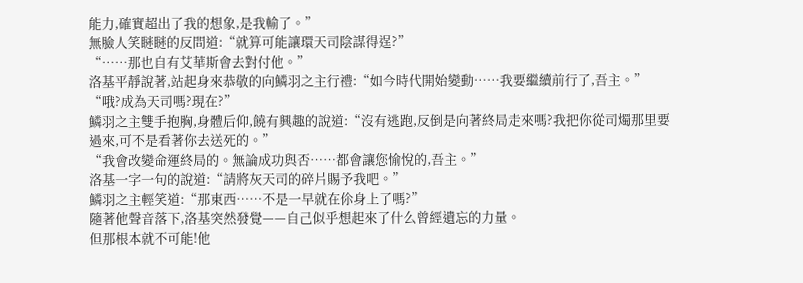能力,確實超出了我的想象,是我輸了。”
無臉人笑瞇瞇的反問道:“就算可能讓環天司陰謀得逞?”
“……那也自有艾華斯會去對付他。”
洛基平靜說著,站起身來恭敬的向鱗羽之主行禮:“如今時代開始變動……我要繼續前行了,吾主。”
“哦?成為天司嗎?現在?”
鱗羽之主雙手抱胸,身體后仰,饒有興趣的說道:“沒有逃跑,反倒是向著終局走來嗎?我把你從司燭那里要過來,可不是看著你去送死的。”
“我會改變命運終局的。無論成功與否……都會讓您愉悅的,吾主。”
洛基一字一句的說道:“請將灰天司的碎片賜予我吧。”
鱗羽之主輕笑道:“那東西……不是一早就在伱身上了嗎?”
隨著他聲音落下,洛基突然發覺——自己似乎想起來了什么曾經遺忘的力量。
但那根本就不可能!他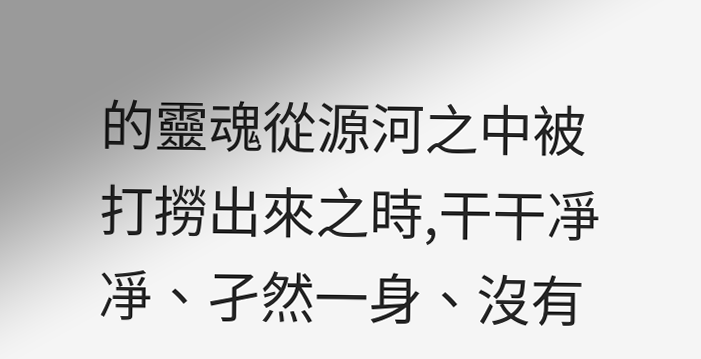的靈魂從源河之中被打撈出來之時,干干凈凈、孑然一身、沒有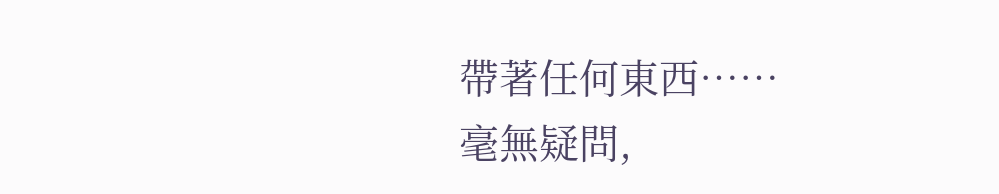帶著任何東西……
毫無疑問,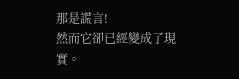那是謊言!
然而它卻已經變成了現實。